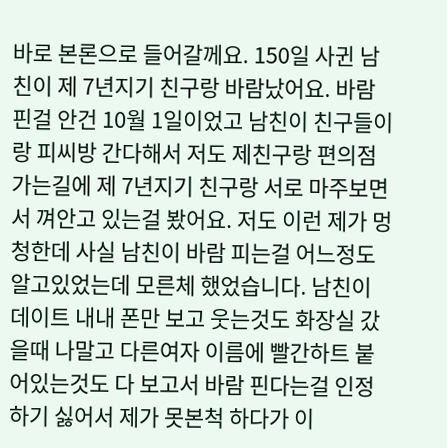바로 본론으로 들어갈께요. 150일 사귄 남친이 제 7년지기 친구랑 바람났어요. 바람 핀걸 안건 10월 1일이었고 남친이 친구들이랑 피씨방 간다해서 저도 제친구랑 편의점 가는길에 제 7년지기 친구랑 서로 마주보면서 껴안고 있는걸 봤어요. 저도 이런 제가 멍청한데 사실 남친이 바람 피는걸 어느정도 알고있었는데 모른체 했었습니다. 남친이 데이트 내내 폰만 보고 웃는것도 화장실 갔을때 나말고 다른여자 이름에 빨간하트 붙어있는것도 다 보고서 바람 핀다는걸 인정하기 싫어서 제가 못본척 하다가 이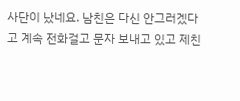사단이 났네요. 남친은 다신 안그러겠다고 계속 전화걸고 문자 보내고 있고 제친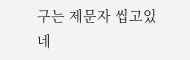구는 제문자 씹고있네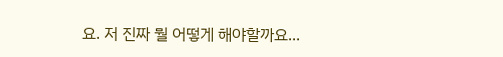요. 저 진짜 뭘 어떻게 해야할까요...